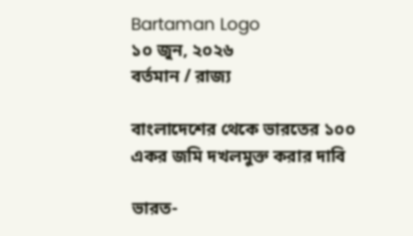Bartaman Logo
১০ জুন, ২০২৬
বর্তমান / রাজ্য

বাংলাদেশের থেকে ভারতের ১০০ একর জমি দখলমুক্ত করার দাবি

ভারত-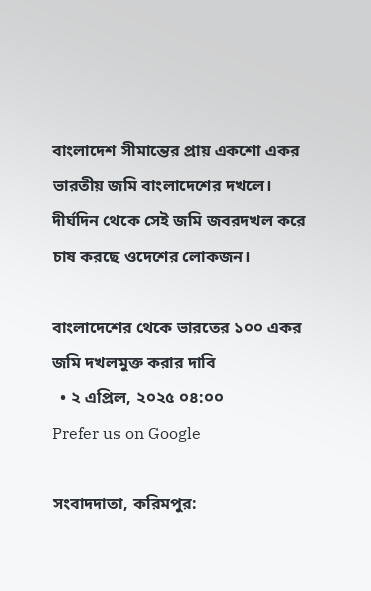বাংলাদেশ সীমান্তের প্রায় একশো একর ভারতীয় জমি বাংলাদেশের দখলে। দীর্ঘদিন থেকে সেই জমি জবরদখল করে চাষ করছে ওদেশের লোকজন।

বাংলাদেশের থেকে ভারতের ১০০ একর জমি দখলমুক্ত করার দাবি
  • ২ এপ্রিল, ২০২৫ ০৪:০০
Prefer us on Google

সংবাদদাতা, করিমপুর: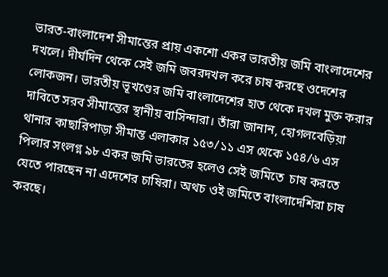ভারত-বাংলাদেশ সীমান্তের প্রায় একশো একর ভারতীয় জমি বাংলাদেশের দখলে। দীর্ঘদিন থেকে সেই জমি জবরদখল করে চাষ করছে ওদেশের লোকজন। ভারতীয় ভূখণ্ডের জমি বাংলাদেশের হাত থেকে দখল মুক্ত করার দাবিতে সরব সীমান্তের স্থানীয় বাসিন্দারা। তাঁরা জানান, হোগলবেড়িয়া থানার কাছারিপাড়া সীমান্ত এলাকার ১৫৩/১১ এস থেকে ১৫৪/৬ এস পিলার সংলগ্ন ৯৮ একর জমি ভারতের হলেও সেই জমিতে  চাষ করতে যেতে পারছেন না এদেশের চাষিরা। অথচ ওই জমিতে বাংলাদেশিরা চাষ করছে।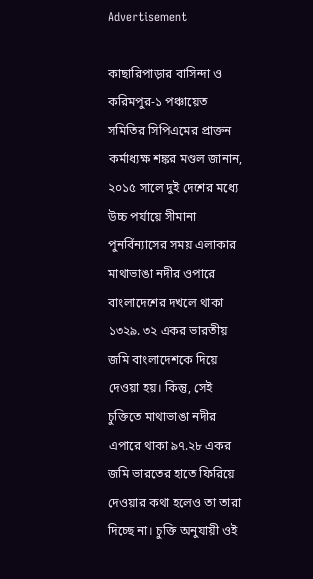Advertisement

কাছারিপাড়ার বাসিন্দা ও করিমপুর-১ পঞ্চায়েত সমিতির সিপিএমের প্রাক্তন কর্মাধ্যক্ষ শঙ্কর মণ্ডল জানান, ২০১৫ সালে দুই দেশের মধ্যে উচ্চ পর্যায়ে সীমানা পুনর্বিন্যাসের সময় এলাকার মাথাভাঙা নদীর ওপারে বাংলাদেশের দখলে থাকা ১৩২৯. ৩২ একর ভারতীয় জমি বাংলাদেশকে দিয়ে দেওয়া হয়। কিন্তু, সেই চুক্তিতে মাথাভাঙা নদীর এপারে থাকা ৯৭.২৮ একর জমি ভারতের হাতে ফিরিয়ে দেওয়ার কথা হলেও তা তারা দিচ্ছে না। চুক্তি অনুযায়ী ওই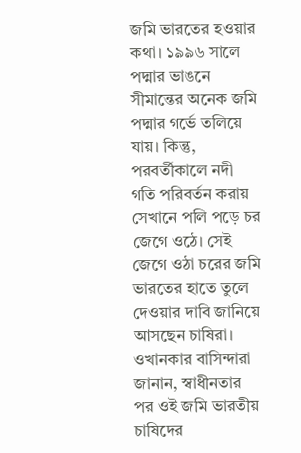জমি ভারতের হওয়ার কথা। ১৯৯৬ সালে পদ্মার ভাঙনে সীমান্তের অনেক জমি পদ্মার গর্ভে তলিয়ে যায়। কিন্তু, পরবর্তীকালে নদী গতি পরিবর্তন করায় সেখানে পলি পড়ে চর জেগে ওঠে। সেই জেগে ওঠা চরের জমি ভারতের হাতে তুলে দেওয়ার দাবি জানিয়ে আসছেন চাষিরা।
ওখানকার বাসিন্দারা জানান, স্বাধীনতার পর ওই জমি ভারতীয় চাষিদের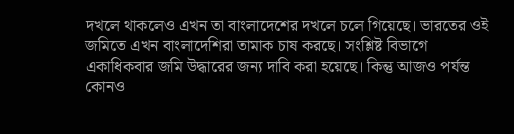দখলে থাকলেও এখন তা বাংলাদেশের দখলে চলে গিয়েছে। ভারতের ওই জমিতে এখন বাংলাদেশিরা তামাক চাষ করছে। সংশ্লিষ্ট বিভাগে একাধিকবার জমি উদ্ধারের জন্য দাবি করা হয়েছে। কিন্তু আজও পর্যন্ত কোনও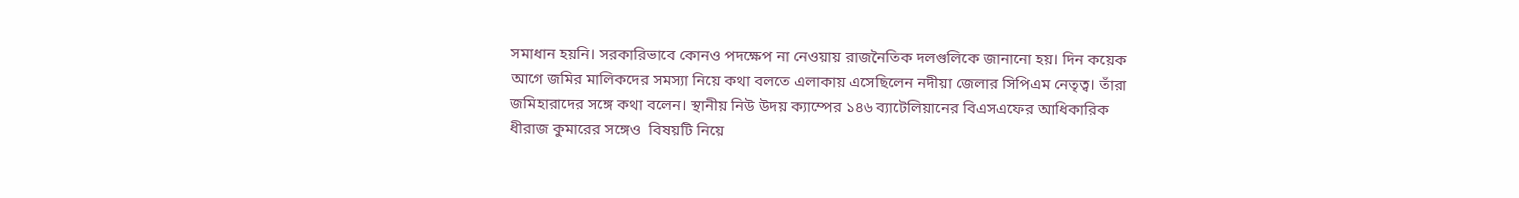সমাধান হয়নি। সরকারিভাবে কোনও পদক্ষেপ না নেওয়ায় রাজনৈতিক দলগুলিকে জানানো হয়। দিন কয়েক আগে জমির মালিকদের সমস্যা নিয়ে কথা বলতে এলাকায় এসেছিলেন নদীয়া জেলার সিপিএম নেতৃত্ব। তাঁরা জমিহারাদের সঙ্গে কথা বলেন। স্থানীয় নিউ উদয় ক্যাম্পের ১৪৬ ব্যাটেলিয়ানের বিএসএফের আধিকারিক ধীরাজ কুমারের সঙ্গেও  বিষয়টি নিয়ে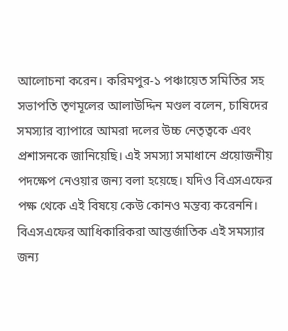আলোচনা করেন। করিমপুর-১ পঞ্চায়েত সমিতির সহ সভাপতি তৃণমূলের আলাউদ্দিন মণ্ডল বলেন, চাষিদের সমস্যার ব্যাপারে আমরা দলের উচ্চ নেতৃত্বকে এবং প্রশাসনকে জানিয়েছি। এই সমস্যা সমাধানে প্রয়োজনীয় পদক্ষেপ নেওয়ার জন্য বলা হয়েছে। যদিও বিএসএফের পক্ষ থেকে এই বিষয়ে কেউ কোনও মন্তব্য করেননি। বিএসএফের আধিকারিকরা আন্তর্জাতিক এই সমস্যার জন্য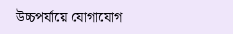উচ্চপর্যায়ে যোগাযোগ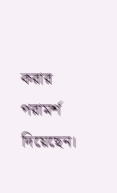করার পরামর্শ দিয়েছেন।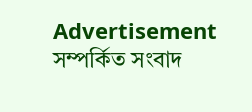Advertisement
সম্পর্কিত সংবাদ